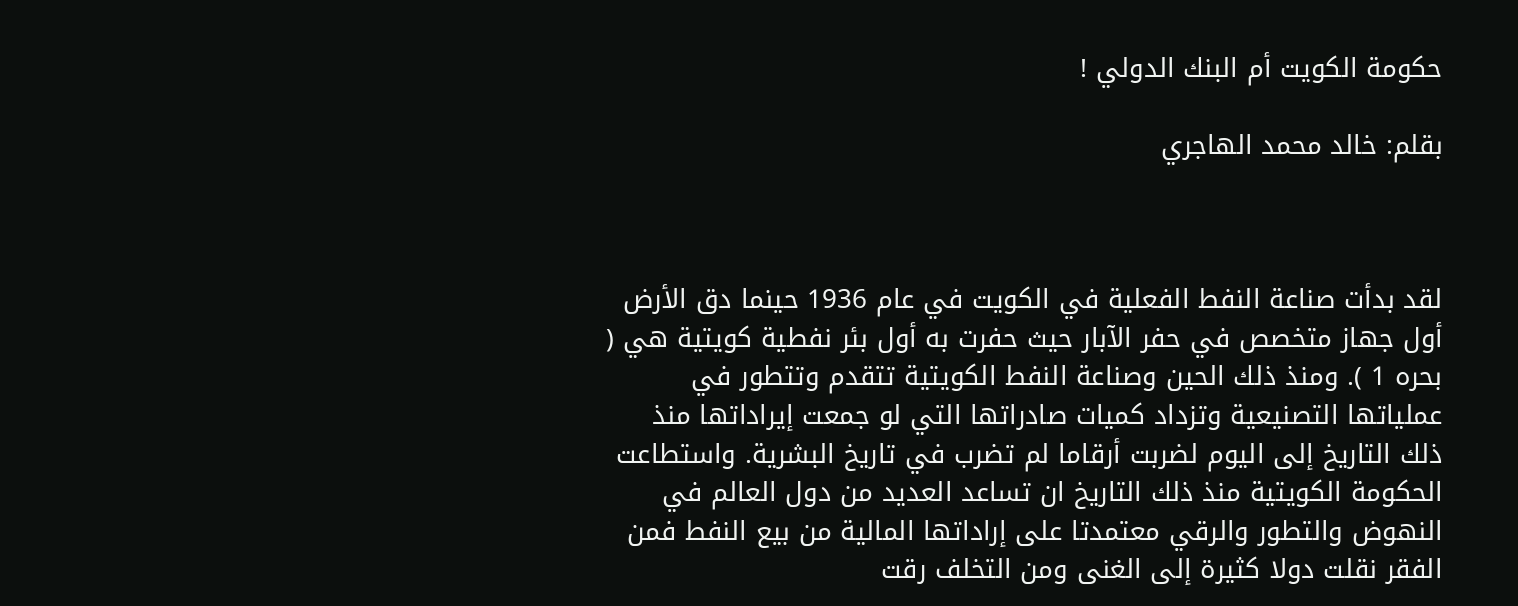حكومة الكويت أم البنك الدولي !

بقلم: خالد محمد الهاجري



لقد بدأت صناعة النفط الفعلية في الكويت في عام 1936 حينما دق الأرض أول جهاز متخصص في حفر الآبار حيث حفرت به أول بئر نفطية كويتية هي ( بحره 1 ). ومنذ ذلك الحين وصناعة النفط الكويتية تتقدم وتتطور في عملياتها التصنيعية وتزداد كميات صادراتها التي لو جمعت إيراداتها منذ ذلك التاريخ إلى اليوم لضربت أرقاما لم تضرب في تاريخ البشرية. واستطاعت الحكومة الكويتية منذ ذلك التاريخ ان تساعد العديد من دول العالم في النهوض والتطور والرقي معتمدتا على إراداتها المالية من بيع النفط فمن الفقر نقلت دولا كثيرة إلى الغنى ومن التخلف رقت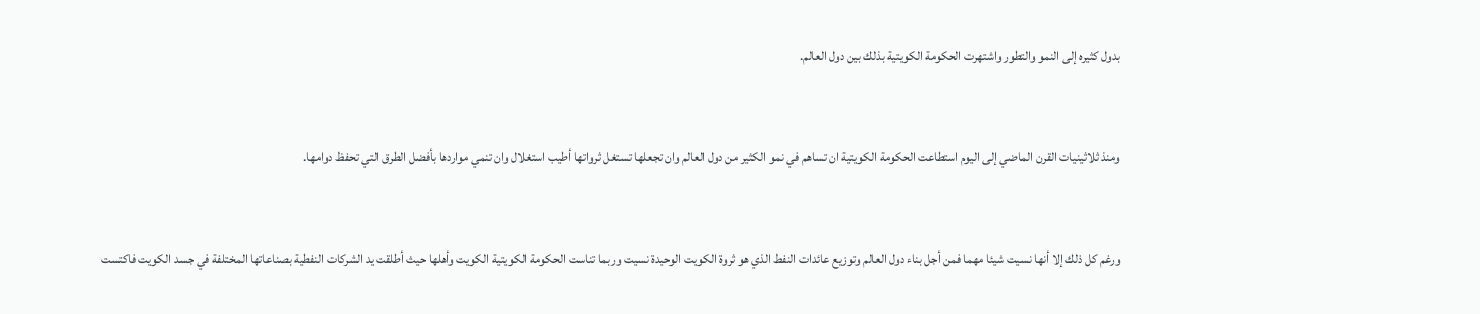بدول كثيره إلى النمو والتطور واشتهرت الحكومة الكويتية بذلك بين دول العالم.



ومنذ ثلاثينيات القرن الماضي إلى اليوم استطاعت الحكومة الكويتية ان تساهم في نمو الكثير من دول العالم وان تجعلها تستغل ثرواتها أطيب استغلال وان تنمي مواردها بأفضل الطرق التي تحفظ دوامها.



ورغم كل ذلك إلا أنها نسيت شيئا مهما فمن أجل بناء دول العالم وتوزيع عائدات النفط الذي هو ثروة الكويت الوحيدة نسيت وربما تناست الحكومة الكويتية الكويت وأهلها حيث أطلقت يد الشركات النفطية بصناعاتها المختلفة في جسد الكويت فاكتست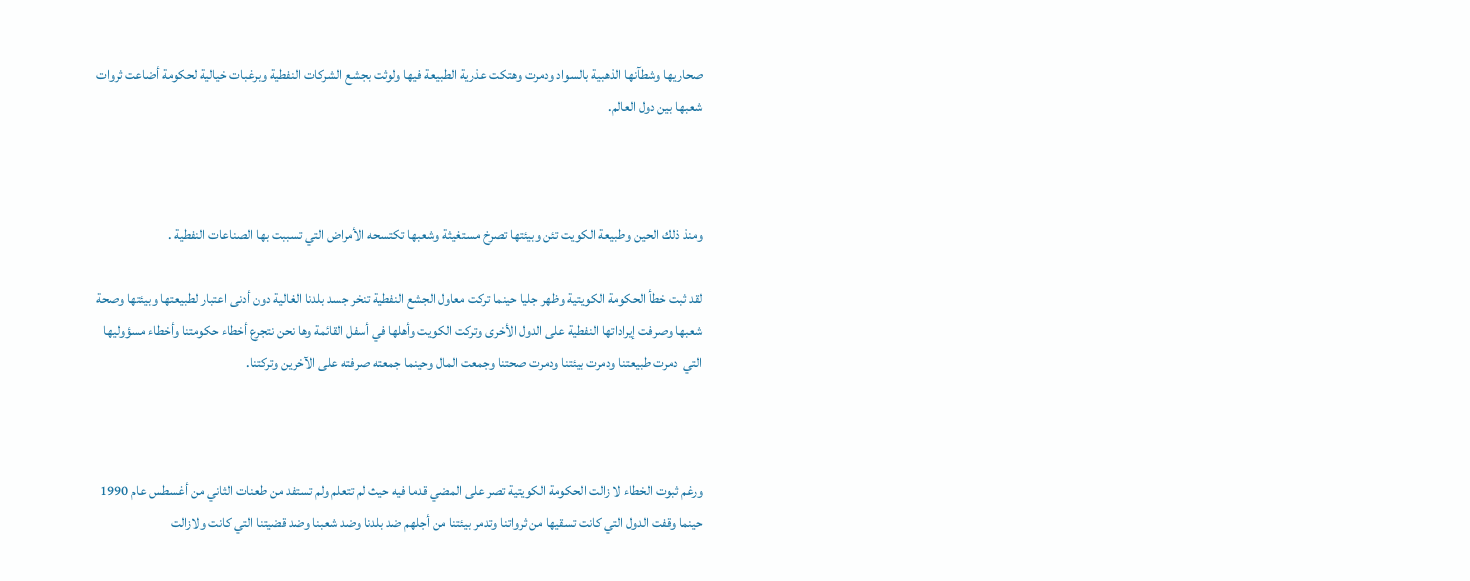صحاريها وشطآنها الذهبية بالسواد ودمرت وهتكت عذرية الطبيعة فيها ولوثت بجشع الشركات النفطية وبرغبات خيالية لحكومة أضاعت ثروات شعبها بين دول العالم.



ومنذ ذلك الحين وطبيعة الكويت تئن وبيئتها تصرخ مستغيثة وشعبها تكتسحه الأمراض التي تسببت بها الصناعات النفطية .

لقد ثبت خطأ الحكومة الكويتية وظهر جليا حينما تركت معاول الجشع النفطية تنخر جسد بلدنا الغالية دون أدنى اعتبار لطبيعتها وبيئتها وصحة شعبها وصرفت إيراداتها النفطية على الدول الأخرى وتركت الكويت وأهلها في أسفل القائمة وها نحن نتجرع أخطاء حكومتنا وأخطاء مسؤوليها  التي  دمرت طبيعتنا ودمرت بيئتنا ودمرت صحتنا وجمعت المال وحينما جمعته صرفته على الآخرين وتركتنا.



ورغم ثبوت الخطاء لا زالت الحكومة الكويتية تصر على المضي قدما فيه حيث لم تتعلم ولم تستفد من طعنات الثاني من أغسطس عام 1990 حينما وقفت الدول التي كانت تسقيها من ثرواتنا وتدمر بيئتنا من أجلهم ضد بلدنا وضد شعبنا وضد قضيتنا التي كانت ولازالت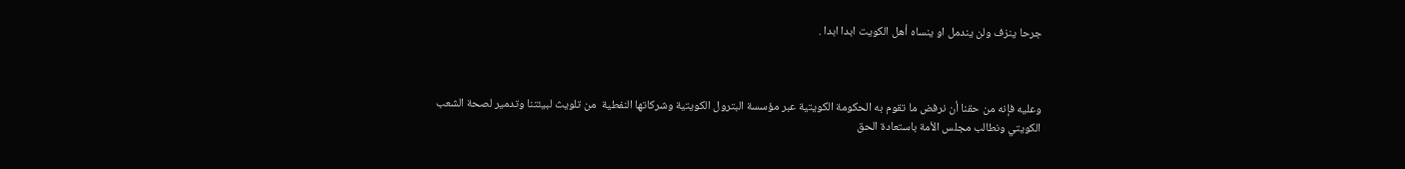جرحا ينزف ولن يندمل او ينساه أهل الكويت ابدا ابدا .



وعليه فإنه من حقنا أن نرفض ما تقوم به الحكومة الكويتية عبر مؤسسة البترول الكويتية وشركاتها النفطية  من تلويث لبيئتنا وتدمير لصحة الشعب الكويتي ونطالب مجلس الأمة باستعادة الحق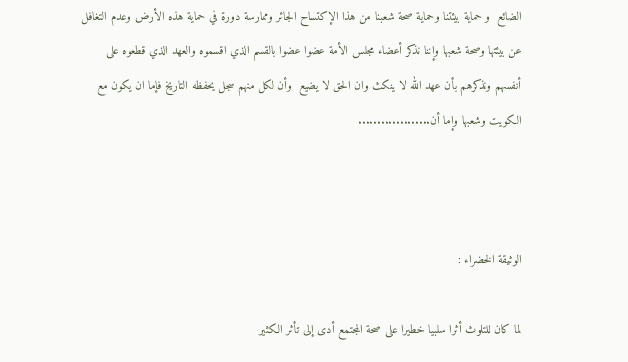الضائع  و حماية بيئتنا وحماية صحة شعبنا من هذا الإكتساح الجائر وممارسة دورة في حماية هذه الأرض وعدم التغافل عن بيئتها وصحة شعبها وإننا نذكر أعضاء مجلس الأمة عضوا عضوا بالقسم الذي اقسموه والعهد الذي قطعوه على أنفسهم ونذكرهم بأن عهد الله لا ينكث وان الحق لا يضيع  وأن لكل منهم سجل يحفظه التاريخ فإما ان يكون مع الكويت وشعبها وإما أن...................



الوثيقة الخضراء :

لما كان للتلوث أثرا سلبيا خطيرا على صحة المجتمع أدى إلى تأثر الكثير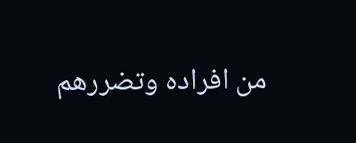من افراده وتضررهم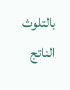بالتلوث الناتج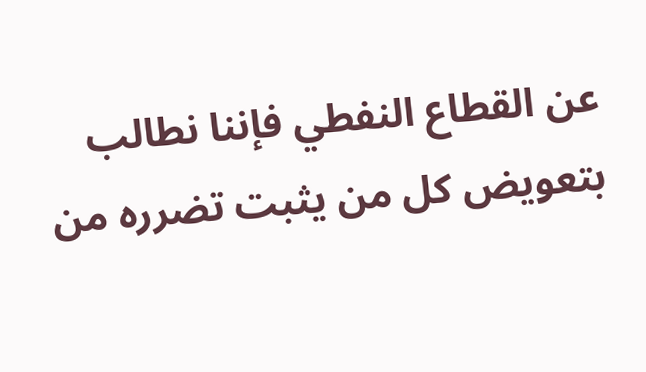عن القطاع النفطي فإننا نطالب بتعويض كل من يثبت تضرره من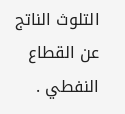التلوث الناتج عن القطاع النفطي .